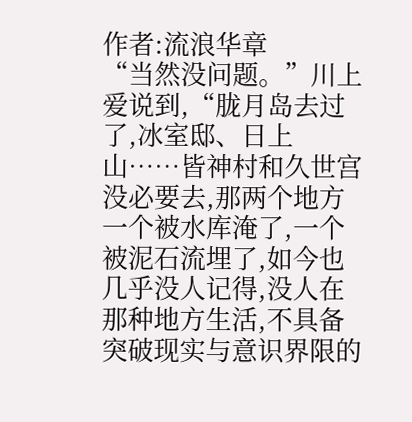作者:流浪华章
“当然没问题。”川上爱说到,“胧月岛去过了,冰室邸、日上山……皆神村和久世宫没必要去,那两个地方一个被水库淹了,一个被泥石流埋了,如今也几乎没人记得,没人在那种地方生活,不具备突破现实与意识界限的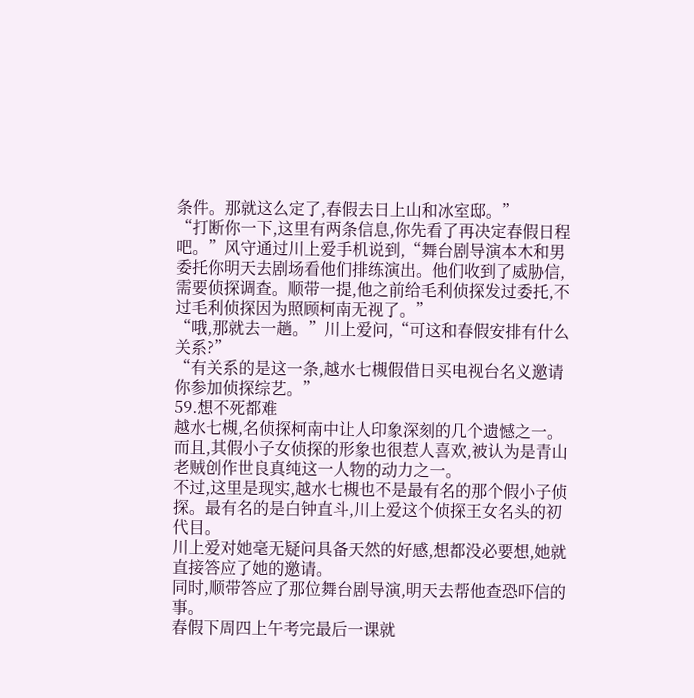条件。那就这么定了,春假去日上山和冰室邸。”
“打断你一下,这里有两条信息,你先看了再决定春假日程吧。”风守通过川上爱手机说到,“舞台剧导演本木和男委托你明天去剧场看他们排练演出。他们收到了威胁信,需要侦探调查。顺带一提,他之前给毛利侦探发过委托,不过毛利侦探因为照顾柯南无视了。”
“哦,那就去一趟。”川上爱问,“可这和春假安排有什么关系?”
“有关系的是这一条,越水七槻假借日买电视台名义邀请你参加侦探综艺。”
59.想不死都难
越水七槻,名侦探柯南中让人印象深刻的几个遗憾之一。而且,其假小子女侦探的形象也很惹人喜欢,被认为是青山老贼创作世良真纯这一人物的动力之一。
不过,这里是现实,越水七槻也不是最有名的那个假小子侦探。最有名的是白钟直斗,川上爱这个侦探王女名头的初代目。
川上爱对她毫无疑问具备天然的好感,想都没必要想,她就直接答应了她的邀请。
同时,顺带答应了那位舞台剧导演,明天去帮他查恐吓信的事。
春假下周四上午考完最后一课就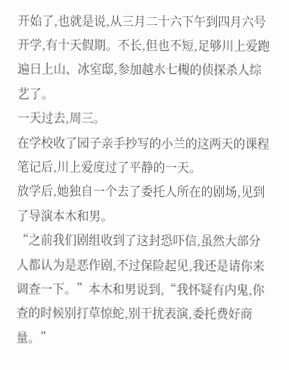开始了,也就是说,从三月二十六下午到四月六号开学,有十天假期。不长,但也不短,足够川上爱跑遍日上山、冰室邸,参加越水七槻的侦探杀人综艺了。
一天过去,周三。
在学校收了园子亲手抄写的小兰的这两天的课程笔记后,川上爱度过了平静的一天。
放学后,她独自一个去了委托人所在的剧场,见到了导演本木和男。
“之前我们剧组收到了这封恐吓信,虽然大部分人都认为是恶作剧,不过保险起见,我还是请你来调查一下。”本木和男说到,“我怀疑有内鬼,你查的时候别打草惊蛇,别干扰表演,委托费好商量。”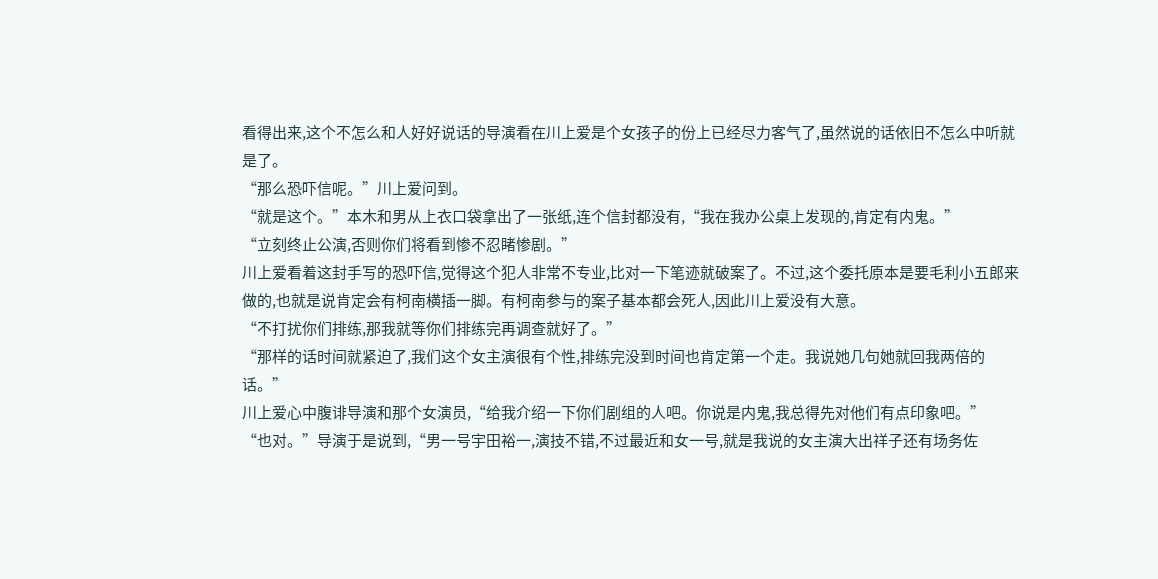看得出来,这个不怎么和人好好说话的导演看在川上爱是个女孩子的份上已经尽力客气了,虽然说的话依旧不怎么中听就是了。
“那么恐吓信呢。”川上爱问到。
“就是这个。”本木和男从上衣口袋拿出了一张纸,连个信封都没有,“我在我办公桌上发现的,肯定有内鬼。”
“立刻终止公演,否则你们将看到惨不忍睹惨剧。”
川上爱看着这封手写的恐吓信,觉得这个犯人非常不专业,比对一下笔迹就破案了。不过,这个委托原本是要毛利小五郎来做的,也就是说肯定会有柯南横插一脚。有柯南参与的案子基本都会死人,因此川上爱没有大意。
“不打扰你们排练,那我就等你们排练完再调查就好了。”
“那样的话时间就紧迫了,我们这个女主演很有个性,排练完没到时间也肯定第一个走。我说她几句她就回我两倍的话。”
川上爱心中腹诽导演和那个女演员,“给我介绍一下你们剧组的人吧。你说是内鬼,我总得先对他们有点印象吧。”
“也对。”导演于是说到,“男一号宇田裕一,演技不错,不过最近和女一号,就是我说的女主演大出祥子还有场务佐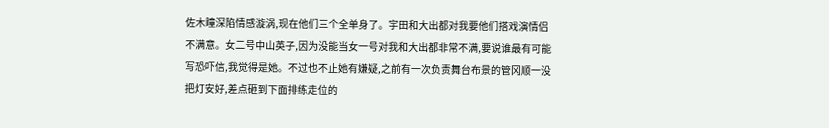佐木瞳深陷情感漩涡,现在他们三个全单身了。宇田和大出都对我要他们搭戏演情侣不满意。女二号中山英子,因为没能当女一号对我和大出都非常不满,要说谁最有可能写恐吓信,我觉得是她。不过也不止她有嫌疑,之前有一次负责舞台布景的管冈顺一没把灯安好,差点砸到下面排练走位的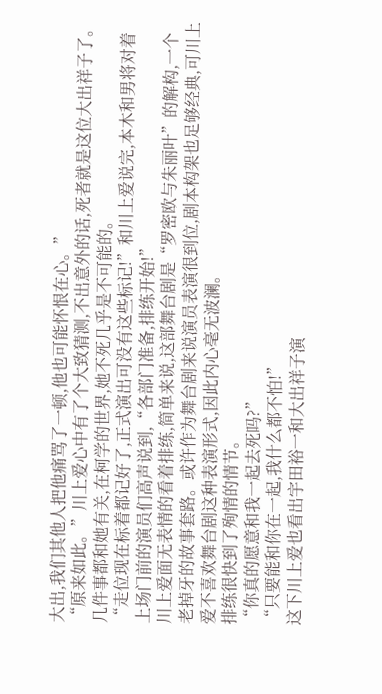大出,我们其他人把他痛骂了一顿,他也可能怀恨在心。”
“原来如此。”川上爱心中有了个大致猜测,不出意外的话,死者就是这位大出祥子了。几件事都和她有关,在柯学的世界,她不死几乎是不可能的。
“走位现在标着都记好了,正式演出可没有这些标记!”和川上爱说完,本木和男将对着上场门前的演员们高声说到,“各部门准备,排练开始!”
川上爱面无表情的看着排练,简单来说,这部舞台剧是“罗密欧与朱丽叶”的解构,一个老掉牙的故事套路。或许作为舞台剧来说演员表演很到位,剧本构架也足够经典,可川上爱不喜欢舞台剧这种表演形式,因此内心毫无波澜。
排练很快到了殉情的情节。
“你真的愿意和我一起去死吗?”
“只要能和你在一起,我什么都不怕!”
这下川上爱也看出宇田裕一和大出祥子演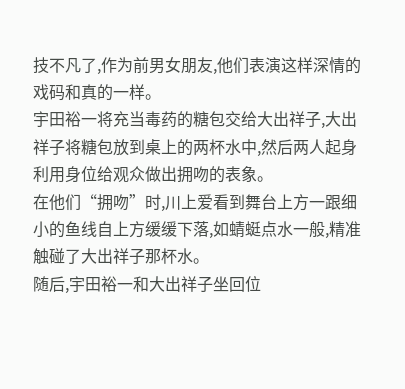技不凡了,作为前男女朋友,他们表演这样深情的戏码和真的一样。
宇田裕一将充当毒药的糖包交给大出祥子,大出祥子将糖包放到桌上的两杯水中,然后两人起身利用身位给观众做出拥吻的表象。
在他们“拥吻”时,川上爱看到舞台上方一跟细小的鱼线自上方缓缓下落,如蜻蜓点水一般,精准触碰了大出祥子那杯水。
随后,宇田裕一和大出祥子坐回位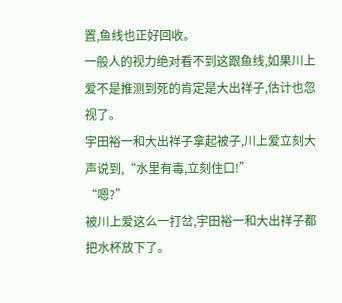置,鱼线也正好回收。
一般人的视力绝对看不到这跟鱼线,如果川上爱不是推测到死的肯定是大出祥子,估计也忽视了。
宇田裕一和大出祥子拿起被子,川上爱立刻大声说到,“水里有毒,立刻住口!”
“嗯?”
被川上爱这么一打岔,宇田裕一和大出祥子都把水杯放下了。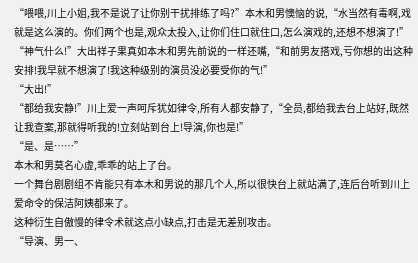“喂喂,川上小姐,我不是说了让你别干扰排练了吗?”本木和男懊恼的说,“水当然有毒啊,戏就是这么演的。你们两个也是,观众太投入,让你们住口就住口,怎么演戏的,还想不想演了!”
“神气什么!”大出祥子果真如本木和男先前说的一样还嘴,“和前男友搭戏,亏你想的出这种安排!我早就不想演了!我这种级别的演员没必要受你的气!”
“大出!”
“都给我安静!”川上爱一声呵斥犹如律令,所有人都安静了,“全员,都给我去台上站好,既然让我查案,那就得听我的!立刻站到台上!导演,你也是!”
“是、是……”
本木和男莫名心虚,乖乖的站上了台。
一个舞台剧剧组不肯能只有本木和男说的那几个人,所以很快台上就站满了,连后台听到川上爱命令的保洁阿姨都来了。
这种衍生自傲慢的律令术就这点小缺点,打击是无差别攻击。
“导演、男一、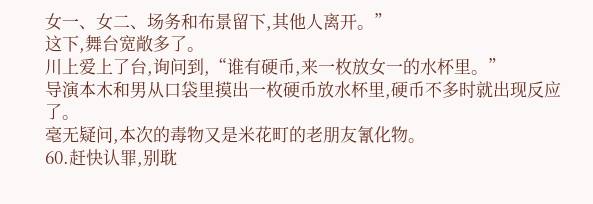女一、女二、场务和布景留下,其他人离开。”
这下,舞台宽敞多了。
川上爱上了台,询问到,“谁有硬币,来一枚放女一的水杯里。”
导演本木和男从口袋里摸出一枚硬币放水杯里,硬币不多时就出现反应了。
毫无疑问,本次的毒物又是米花町的老朋友氰化物。
60.赶快认罪,别耽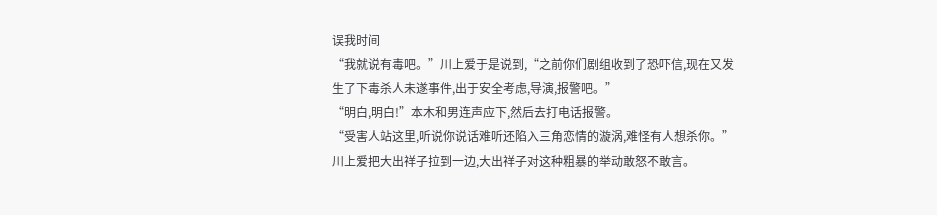误我时间
“我就说有毒吧。”川上爱于是说到,“之前你们剧组收到了恐吓信,现在又发生了下毒杀人未遂事件,出于安全考虑,导演,报警吧。”
“明白,明白!”本木和男连声应下,然后去打电话报警。
“受害人站这里,听说你说话难听还陷入三角恋情的漩涡,难怪有人想杀你。”川上爱把大出祥子拉到一边,大出祥子对这种粗暴的举动敢怒不敢言。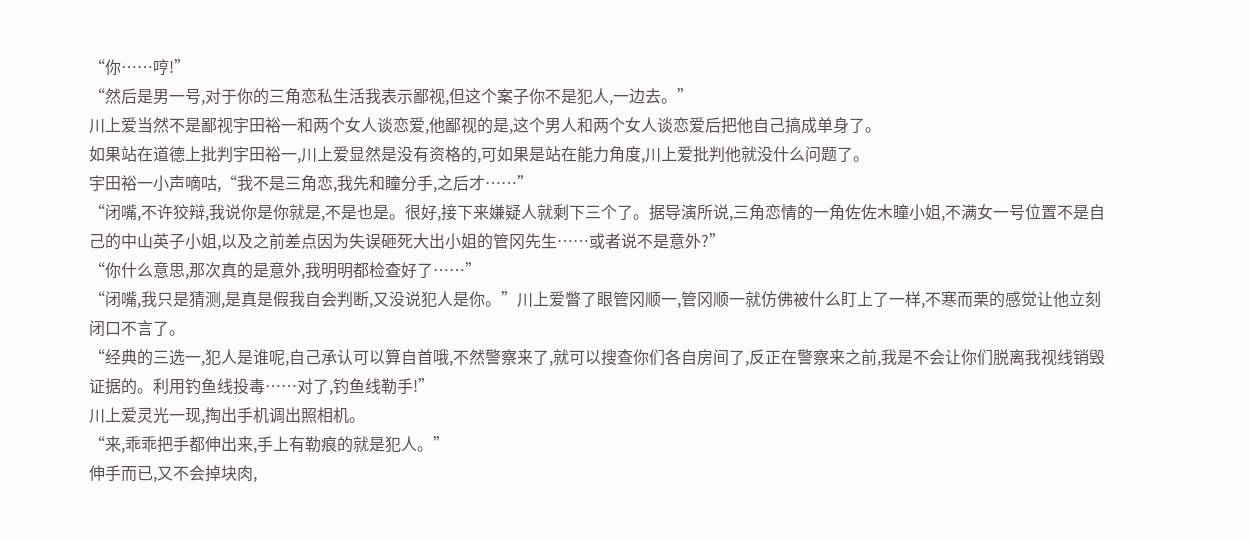“你……哼!”
“然后是男一号,对于你的三角恋私生活我表示鄙视,但这个案子你不是犯人,一边去。”
川上爱当然不是鄙视宇田裕一和两个女人谈恋爱,他鄙视的是,这个男人和两个女人谈恋爱后把他自己搞成单身了。
如果站在道德上批判宇田裕一,川上爱显然是没有资格的,可如果是站在能力角度,川上爱批判他就没什么问题了。
宇田裕一小声嘀咕,“我不是三角恋,我先和瞳分手,之后才……”
“闭嘴,不许狡辩,我说你是你就是,不是也是。很好,接下来嫌疑人就剩下三个了。据导演所说,三角恋情的一角佐佐木瞳小姐,不满女一号位置不是自己的中山英子小姐,以及之前差点因为失误砸死大出小姐的管冈先生……或者说不是意外?”
“你什么意思,那次真的是意外,我明明都检查好了……”
“闭嘴,我只是猜测,是真是假我自会判断,又没说犯人是你。”川上爱瞥了眼管冈顺一,管冈顺一就仿佛被什么盯上了一样,不寒而栗的感觉让他立刻闭口不言了。
“经典的三选一,犯人是谁呢,自己承认可以算自首哦,不然警察来了,就可以搜查你们各自房间了,反正在警察来之前,我是不会让你们脱离我视线销毁证据的。利用钓鱼线投毒……对了,钓鱼线勒手!”
川上爱灵光一现,掏出手机调出照相机。
“来,乖乖把手都伸出来,手上有勒痕的就是犯人。”
伸手而已,又不会掉块肉,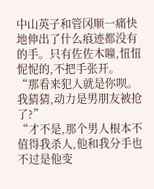中山英子和管冈顺一痛快地伸出了什么痕迹都没有的手。只有佐佐木瞳,忸忸怩怩的,不把手张开。
“那看来犯人就是你呗。我猜猜,动力是男朋友被抢了?”
“才不是,那个男人根本不值得我杀人,他和我分手也不过是他变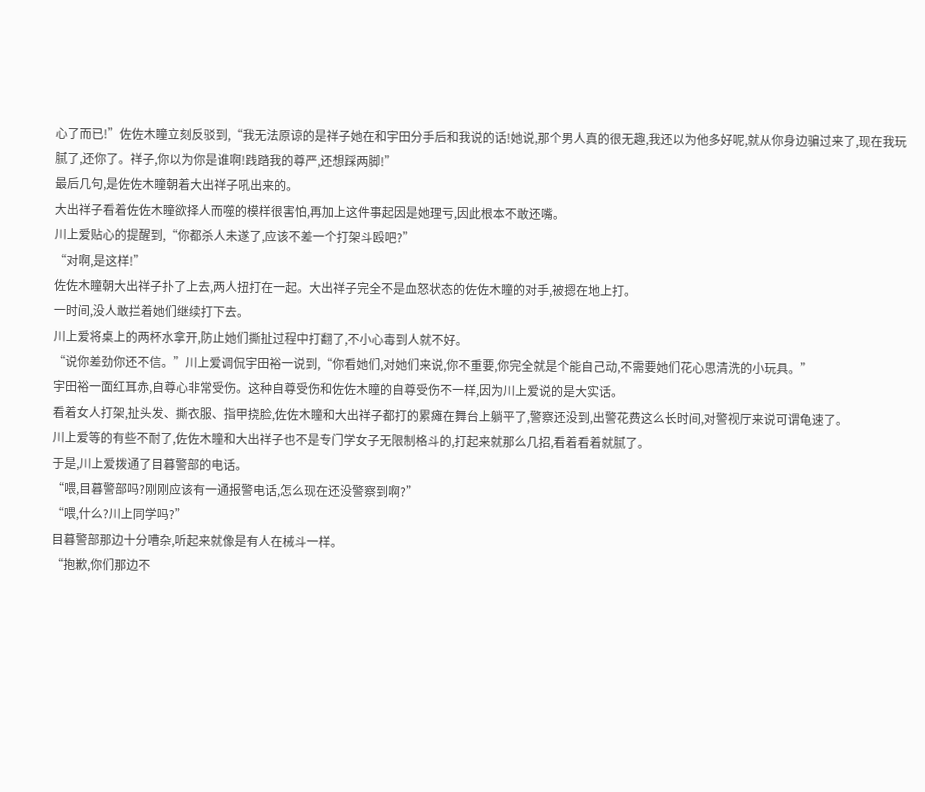心了而已!”佐佐木瞳立刻反驳到,“我无法原谅的是祥子她在和宇田分手后和我说的话!她说,那个男人真的很无趣,我还以为他多好呢,就从你身边骗过来了,现在我玩腻了,还你了。祥子,你以为你是谁啊!践踏我的尊严,还想踩两脚!”
最后几句,是佐佐木瞳朝着大出祥子吼出来的。
大出祥子看着佐佐木瞳欲择人而噬的模样很害怕,再加上这件事起因是她理亏,因此根本不敢还嘴。
川上爱贴心的提醒到,“你都杀人未遂了,应该不差一个打架斗殴吧?”
“对啊,是这样!”
佐佐木瞳朝大出祥子扑了上去,两人扭打在一起。大出祥子完全不是血怒状态的佐佐木瞳的对手,被摁在地上打。
一时间,没人敢拦着她们继续打下去。
川上爱将桌上的两杯水拿开,防止她们撕扯过程中打翻了,不小心毒到人就不好。
“说你差劲你还不信。”川上爱调侃宇田裕一说到,“你看她们,对她们来说,你不重要,你完全就是个能自己动,不需要她们花心思清洗的小玩具。”
宇田裕一面红耳赤,自尊心非常受伤。这种自尊受伤和佐佐木瞳的自尊受伤不一样,因为川上爱说的是大实话。
看着女人打架,扯头发、撕衣服、指甲挠脸,佐佐木瞳和大出祥子都打的累瘫在舞台上躺平了,警察还没到,出警花费这么长时间,对警视厅来说可谓龟速了。
川上爱等的有些不耐了,佐佐木瞳和大出祥子也不是专门学女子无限制格斗的,打起来就那么几招,看着看着就腻了。
于是,川上爱拨通了目暮警部的电话。
“喂,目暮警部吗?刚刚应该有一通报警电话,怎么现在还没警察到啊?”
“喂,什么?川上同学吗?”
目暮警部那边十分嘈杂,听起来就像是有人在械斗一样。
“抱歉,你们那边不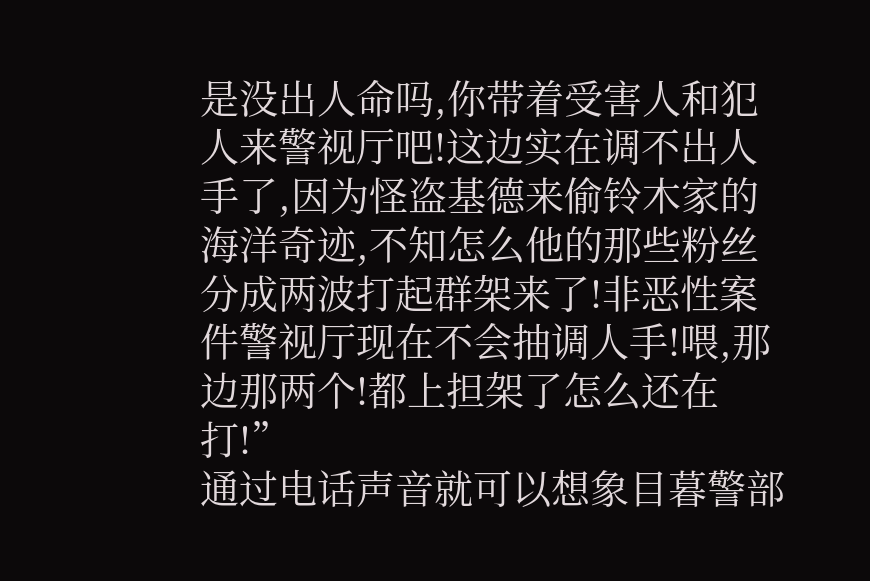是没出人命吗,你带着受害人和犯人来警视厅吧!这边实在调不出人手了,因为怪盗基德来偷铃木家的海洋奇迹,不知怎么他的那些粉丝分成两波打起群架来了!非恶性案件警视厅现在不会抽调人手!喂,那边那两个!都上担架了怎么还在打!”
通过电话声音就可以想象目暮警部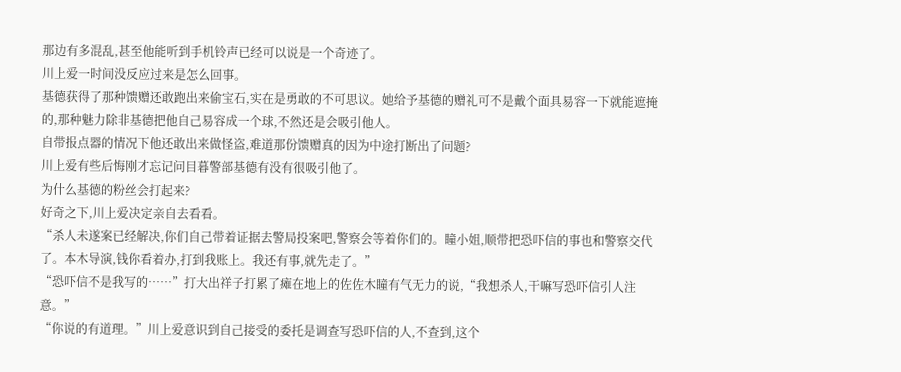那边有多混乱,甚至他能听到手机铃声已经可以说是一个奇迹了。
川上爱一时间没反应过来是怎么回事。
基德获得了那种馈赠还敢跑出来偷宝石,实在是勇敢的不可思议。她给予基德的赠礼可不是戴个面具易容一下就能遮掩的,那种魅力除非基德把他自己易容成一个球,不然还是会吸引他人。
自带报点器的情况下他还敢出来做怪盗,难道那份馈赠真的因为中途打断出了问题?
川上爱有些后悔刚才忘记问目暮警部基德有没有很吸引他了。
为什么基德的粉丝会打起来?
好奇之下,川上爱决定亲自去看看。
“杀人未遂案已经解决,你们自己带着证据去警局投案吧,警察会等着你们的。瞳小姐,顺带把恐吓信的事也和警察交代了。本木导演,钱你看着办,打到我账上。我还有事,就先走了。”
“恐吓信不是我写的……”打大出祥子打累了瘫在地上的佐佐木瞳有气无力的说,“我想杀人,干嘛写恐吓信引人注意。”
“你说的有道理。”川上爱意识到自己接受的委托是调查写恐吓信的人,不查到,这个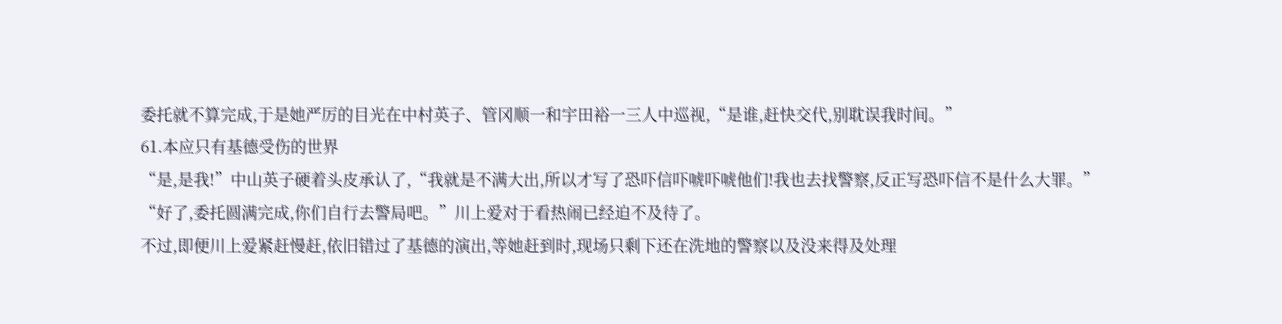委托就不算完成,于是她严厉的目光在中村英子、管冈顺一和宇田裕一三人中巡视,“是谁,赶快交代,别耽误我时间。”
61.本应只有基德受伤的世界
“是,是我!”中山英子硬着头皮承认了,“我就是不满大出,所以才写了恐吓信吓唬吓唬他们!我也去找警察,反正写恐吓信不是什么大罪。”
“好了,委托圆满完成,你们自行去警局吧。”川上爱对于看热闹已经迫不及待了。
不过,即便川上爱紧赶慢赶,依旧错过了基德的演出,等她赶到时,现场只剩下还在洗地的警察以及没来得及处理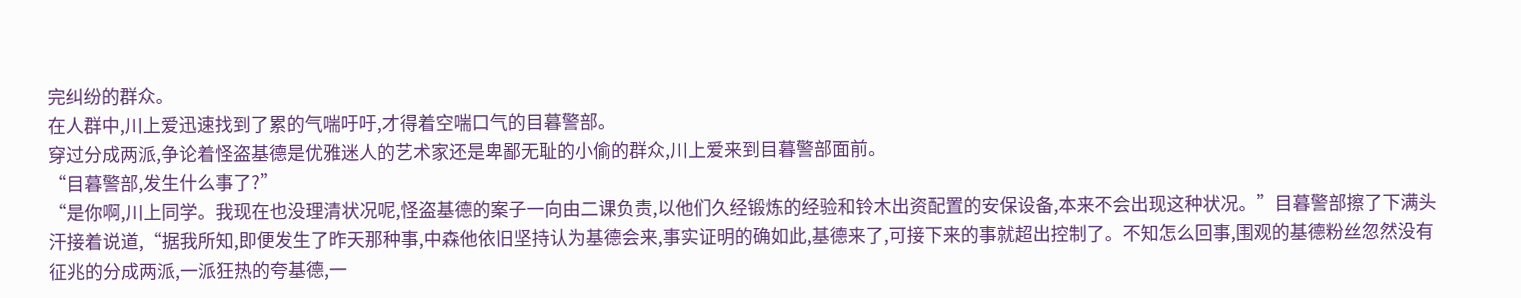完纠纷的群众。
在人群中,川上爱迅速找到了累的气喘吁吁,才得着空喘口气的目暮警部。
穿过分成两派,争论着怪盗基德是优雅迷人的艺术家还是卑鄙无耻的小偷的群众,川上爱来到目暮警部面前。
“目暮警部,发生什么事了?”
“是你啊,川上同学。我现在也没理清状况呢,怪盗基德的案子一向由二课负责,以他们久经锻炼的经验和铃木出资配置的安保设备,本来不会出现这种状况。”目暮警部擦了下满头汗接着说道,“据我所知,即便发生了昨天那种事,中森他依旧坚持认为基德会来,事实证明的确如此,基德来了,可接下来的事就超出控制了。不知怎么回事,围观的基德粉丝忽然没有征兆的分成两派,一派狂热的夸基德,一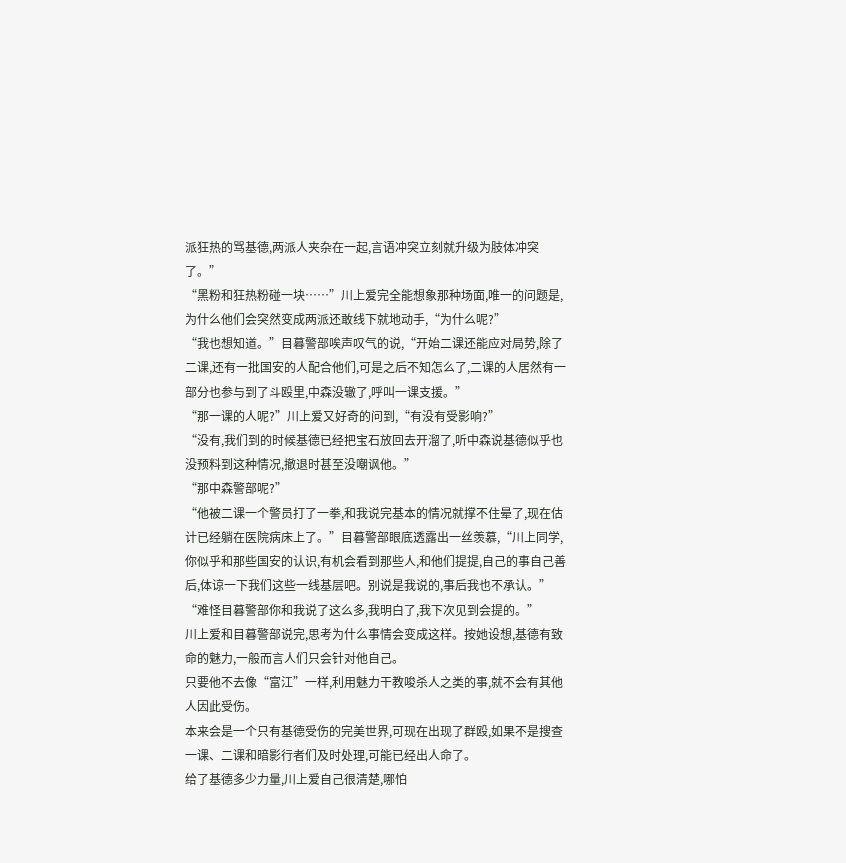派狂热的骂基德,两派人夹杂在一起,言语冲突立刻就升级为肢体冲突了。”
“黑粉和狂热粉碰一块……”川上爱完全能想象那种场面,唯一的问题是,为什么他们会突然变成两派还敢线下就地动手,“为什么呢?”
“我也想知道。”目暮警部唉声叹气的说,“开始二课还能应对局势,除了二课,还有一批国安的人配合他们,可是之后不知怎么了,二课的人居然有一部分也参与到了斗殴里,中森没辙了,呼叫一课支援。”
“那一课的人呢?”川上爱又好奇的问到,“有没有受影响?”
“没有,我们到的时候基德已经把宝石放回去开溜了,听中森说基德似乎也没预料到这种情况,撤退时甚至没嘲讽他。”
“那中森警部呢?”
“他被二课一个警员打了一拳,和我说完基本的情况就撑不住晕了,现在估计已经躺在医院病床上了。”目暮警部眼底透露出一丝羡慕,“川上同学,你似乎和那些国安的认识,有机会看到那些人,和他们提提,自己的事自己善后,体谅一下我们这些一线基层吧。别说是我说的,事后我也不承认。”
“难怪目暮警部你和我说了这么多,我明白了,我下次见到会提的。”
川上爱和目暮警部说完,思考为什么事情会变成这样。按她设想,基德有致命的魅力,一般而言人们只会针对他自己。
只要他不去像“富江”一样,利用魅力干教唆杀人之类的事,就不会有其他人因此受伤。
本来会是一个只有基德受伤的完美世界,可现在出现了群殴,如果不是搜查一课、二课和暗影行者们及时处理,可能已经出人命了。
给了基德多少力量,川上爱自己很清楚,哪怕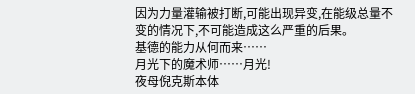因为力量灌输被打断,可能出现异变,在能级总量不变的情况下,不可能造成这么严重的后果。
基德的能力从何而来……
月光下的魔术师……月光!
夜母倪克斯本体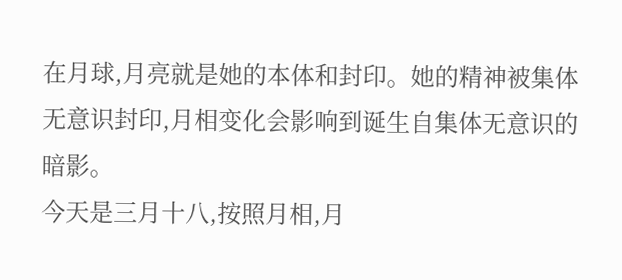在月球,月亮就是她的本体和封印。她的精神被集体无意识封印,月相变化会影响到诞生自集体无意识的暗影。
今天是三月十八,按照月相,月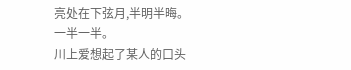亮处在下弦月,半明半晦。
一半一半。
川上爱想起了某人的口头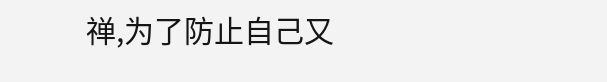禅,为了防止自己又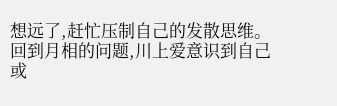想远了,赶忙压制自己的发散思维。
回到月相的问题,川上爱意识到自己或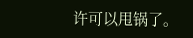许可以甩锅了。